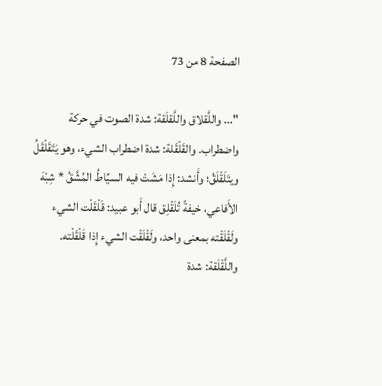الصفحة 8 من 73

"... واللَّقلاق واللَّقلَقة: شدة الصوت في حركة واضطراب. والقَلْقَلة: شدة اضطراب الشيء، وهو يَتَقَلْقَلُ ويتَلَقْلَقُ؛ وأَنشد: إِذا مَشَتْ فيه السيِّاطُ المُشَّقُ * شِبْهَ الأَفاعي، خيفةً تُلَقْلِق قال أَبو عبيد: قَلْقَلْت الشيء ولَقْلَقْته بمعنى واحد، ولَقْلَقْت الشيء إِذا قَلْقَلْته. واللَّقْلَقة: شدة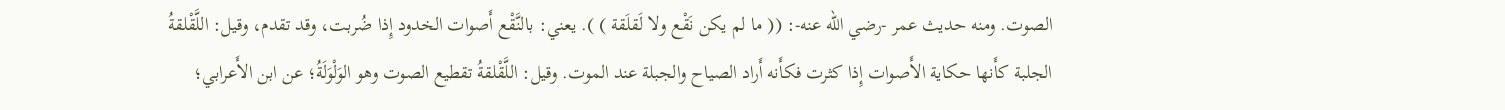الصوت. ومنه حديث عمر -رضي الله عنه-: (( ما لم يكن نَقْع ولا لَقلَقة ) ). يعني: بالنَّقْع أَصوات الخدود إِذا ضُربت، وقد تقدم، وقيل: اللَّقْلقةُ الجلبة كأَنها حكاية الأَصوات إِذا كثرت فكأَنه أَراد الصياح والجبلة عند الموت. وقيل: اللَّقْلقةُ تقطيع الصوت وهو الوَلْوَلَةُ؛ عن ابن الأَعرابي؛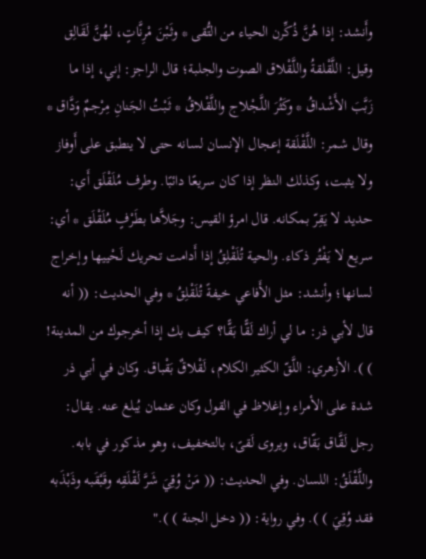وأَنشد: إذا هُنَّ ذُكِّرن الحياء من التُّقى * وثَبْنَ مْرِنَّاتٍ، لهُنَّ لَقَالِق وقيل: اللَّقْلقةُ واللَّقْلاق الصوت والجلبة؛ قال الراجز: إني، إذا ما زَبَّبَ الأَشْداقُ * وكَثُرَ اللَّجْلاج واللَّقْلاقُ * ثَبْتُ الجَنانِ مِرْجمٌ وَدَّاق * وقال شمر: اللَّقْلَقة إعجال الإنسان لسانه حتى لا ينطبق على أَوفاز ولا يثبت، وكذلك النظر إذا كان سريعًا دائبًا. وطرف مُلَقْلَق أَي: حديد لا يَقِرّ بمكانه. قال امرؤ القيس: وجَلاَّها بطَرْفٍ مُلَقْلَق * أي: سريع لا يَفْتُر ذكاء. والحية تُلَقْلِقُ إذا أَدامت تحريك لَحْييها وإخراج لسانها؛ وأنشد: مثل الأَفاعي خيفةً تُلَقْلِقُ * وفي الحديث: (( أنه قال لأبي ذر: ما لي أراك لَقًّا بَقًّا؟ كيف بك إذا أخرجوك من المدينة! ) ). الأزهري: اللَّقّ الكثير الكلام، لَقْلاقٌ بَقْباق. وكان في أبي ذر شدة على الأمراء وإغلاظ في القول وكان عثمان يُبلغ عنه. يقال: رجل لَقَّاق بَقّاق، ويروى لَقىً، بالتخفيف، وهو مذكور في بابه. واللَّقْلَقُ: اللسان. وفي الحديث: (( مَنْ وُقِيَ شَرَّ لَقْلَقِه وقَبْقَبه وذَبْذَبه فقد وُقِيَ ) ). وفي رواية: (( دخل الجنة ) )."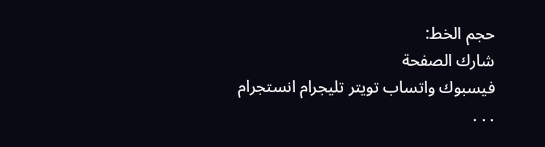حجم الخط:
شارك الصفحة
فيسبوك واتساب تويتر تليجرام انستجرام
. . .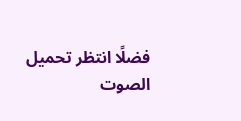فضلًا انتظر تحميل الصوت